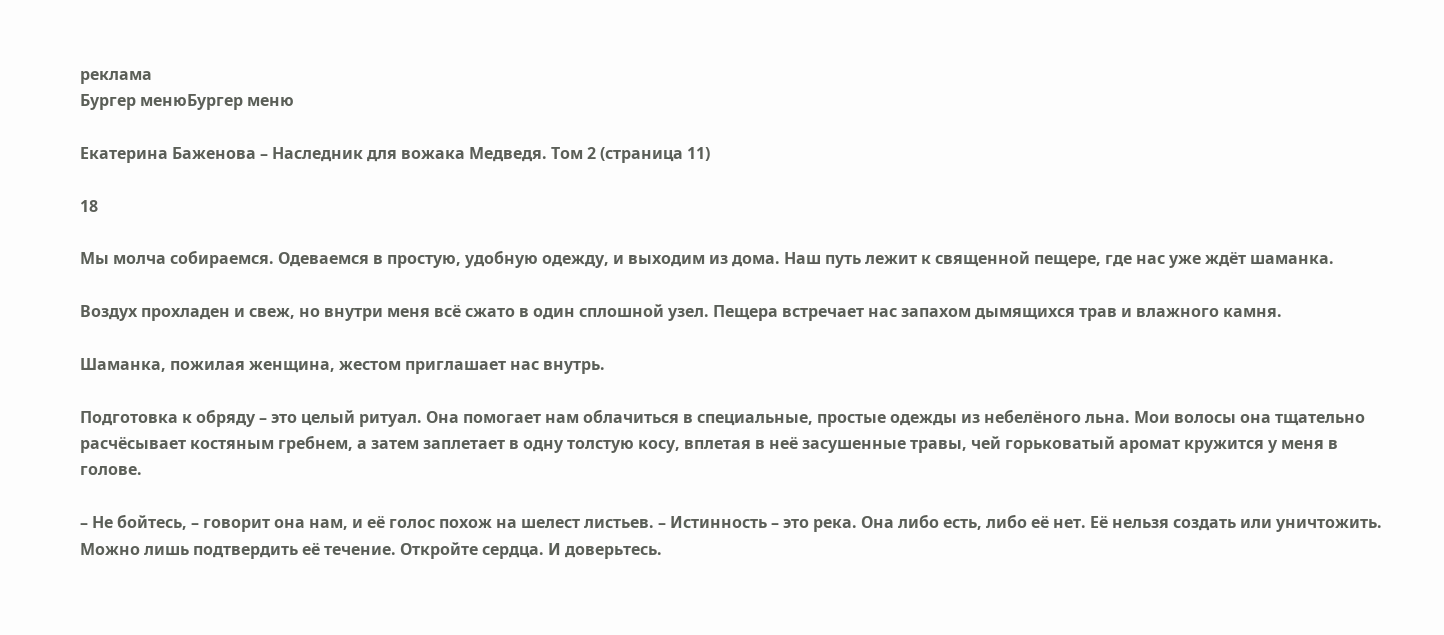реклама
Бургер менюБургер меню

Екатерина Баженова – Наследник для вожака Медведя. Том 2 (страница 11)

18

Мы молча собираемся. Одеваемся в простую, удобную одежду, и выходим из дома. Наш путь лежит к священной пещере, где нас уже ждёт шаманка.

Воздух прохладен и свеж, но внутри меня всё сжато в один сплошной узел. Пещера встречает нас запахом дымящихся трав и влажного камня.

Шаманка, пожилая женщина, жестом приглашает нас внутрь.

Подготовка к обряду – это целый ритуал. Она помогает нам облачиться в специальные, простые одежды из небелёного льна. Мои волосы она тщательно расчёсывает костяным гребнем, а затем заплетает в одну толстую косу, вплетая в неё засушенные травы, чей горьковатый аромат кружится у меня в голове.

– Не бойтесь, – говорит она нам, и её голос похож на шелест листьев. – Истинность – это река. Она либо есть, либо её нет. Её нельзя создать или уничтожить. Можно лишь подтвердить её течение. Откройте сердца. И доверьтесь.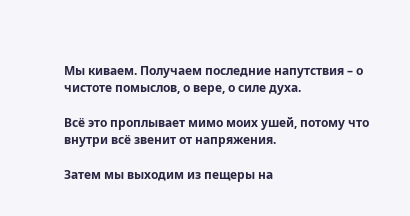Мы киваем. Получаем последние напутствия – о чистоте помыслов, о вере, о силе духа.

Всё это проплывает мимо моих ушей, потому что внутри всё звенит от напряжения.

Затем мы выходим из пещеры на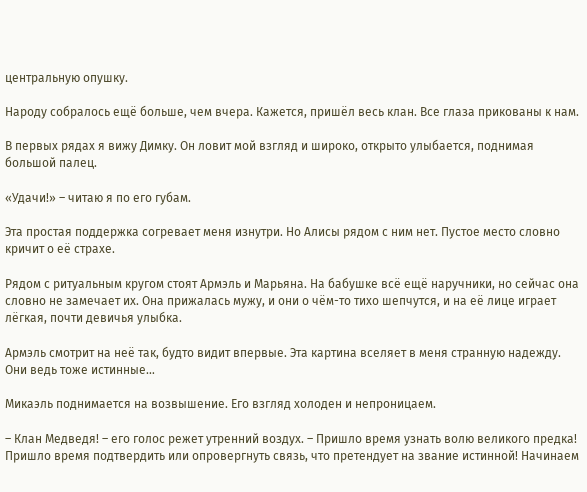центральную опушку.

Народу собралось ещё больше, чем вчера. Кажется, пришёл весь клан. Все глаза прикованы к нам.

В первых рядах я вижу Димку. Он ловит мой взгляд и широко, открыто улыбается, поднимая большой палец.

«Удачи!» – читаю я по его губам.

Эта простая поддержка согревает меня изнутри. Но Алисы рядом с ним нет. Пустое место словно кричит о её страхе.

Рядом с ритуальным кругом стоят Армэль и Марьяна. На бабушке всё ещё наручники, но сейчас она словно не замечает их. Она прижалась мужу, и они о чём-то тихо шепчутся, и на её лице играет лёгкая, почти девичья улыбка.

Армэль смотрит на неё так, будто видит впервые. Эта картина вселяет в меня странную надежду. Они ведь тоже истинные…

Микаэль поднимается на возвышение. Его взгляд холоден и непроницаем.

– Клан Медведя! – его голос режет утренний воздух. – Пришло время узнать волю великого предка! Пришло время подтвердить или опровергнуть связь, что претендует на звание истинной! Начинаем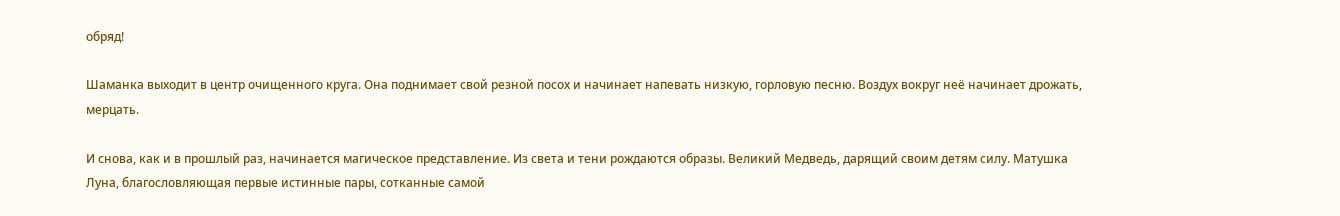обряд!

Шаманка выходит в центр очищенного круга. Она поднимает свой резной посох и начинает напевать низкую, горловую песню. Воздух вокруг неё начинает дрожать, мерцать.

И снова, как и в прошлый раз, начинается магическое представление. Из света и тени рождаются образы. Великий Медведь, дарящий своим детям силу. Матушка Луна, благословляющая первые истинные пары, сотканные самой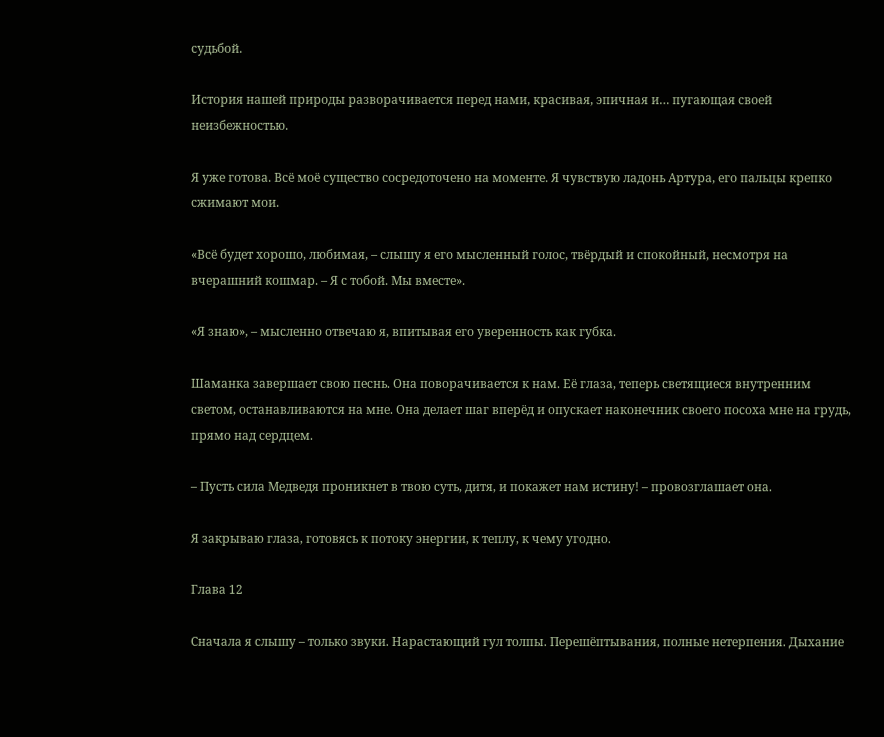судьбой.

История нашей природы разворачивается перед нами, красивая, эпичная и… пугающая своей неизбежностью.

Я уже готова. Всё моё существо сосредоточено на моменте. Я чувствую ладонь Артура, его пальцы крепко сжимают мои.

«Всё будет хорошо, любимая, – слышу я его мысленный голос, твёрдый и спокойный, несмотря на вчерашний кошмар. – Я с тобой. Мы вместе».

«Я знаю», – мысленно отвечаю я, впитывая его уверенность как губка.

Шаманка завершает свою песнь. Она поворачивается к нам. Её глаза, теперь светящиеся внутренним светом, останавливаются на мне. Она делает шаг вперёд и опускает наконечник своего посоха мне на грудь, прямо над сердцем.

– Пусть сила Медведя проникнет в твою суть, дитя, и покажет нам истину! – провозглашает она.

Я закрываю глаза, готовясь к потоку энергии, к теплу, к чему угодно.

Глава 12

Сначала я слышу – только звуки. Нарастающий гул толпы. Перешёптывания, полные нетерпения. Дыхание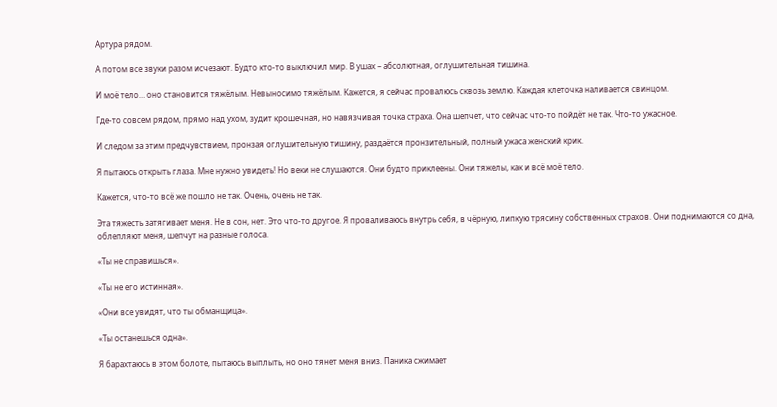Артура рядом.

А потом все звуки разом исчезают. Будто кто-то выключил мир. В ушах – абсолютная, оглушительная тишина.

И моё тело… оно становится тяжёлым. Невыносимо тяжёлым. Кажется, я сейчас провалюсь сквозь землю. Каждая клеточка наливается свинцом.

Где-то совсем рядом, прямо над ухом, зудит крошечная, но навязчивая точка страха. Она шепчет, что сейчас что-то пойдёт не так. Что-то ужасное.

И следом за этим предчувствием, пронзая оглушительную тишину, раздаётся пронзительный, полный ужаса женский крик.

Я пытаюсь открыть глаза. Мне нужно увидеть! Но веки не слушаются. Они будто приклеены. Они тяжелы, как и всё моё тело.

Кажется, что-то всё же пошло не так. Очень, очень не так.

Эта тяжесть затягивает меня. Не в сон, нет. Это что-то другое. Я проваливаюсь внутрь себя, в чёрную, липкую трясину собственных страхов. Они поднимаются со дна, облепляют меня, шепчут на разные голоса.

«Ты не справишься».

«Ты не его истинная».

«Они все увидят, что ты обманщица».

«Ты останешься одна».

Я барахтаюсь в этом болоте, пытаюсь выплыть, но оно тянет меня вниз. Паника сжимает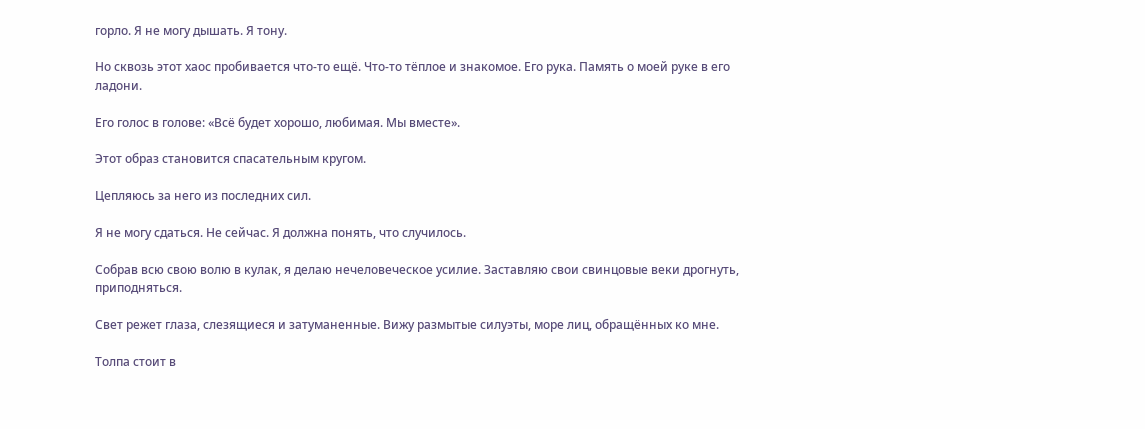горло. Я не могу дышать. Я тону.

Но сквозь этот хаос пробивается что-то ещё. Что-то тёплое и знакомое. Его рука. Память о моей руке в его ладони.

Его голос в голове: «Всё будет хорошо, любимая. Мы вместе».

Этот образ становится спасательным кругом.

Цепляюсь за него из последних сил.

Я не могу сдаться. Не сейчас. Я должна понять, что случилось.

Собрав всю свою волю в кулак, я делаю нечеловеческое усилие. Заставляю свои свинцовые веки дрогнуть, приподняться.

Свет режет глаза, слезящиеся и затуманенные. Вижу размытые силуэты, море лиц, обращённых ко мне.

Толпа стоит в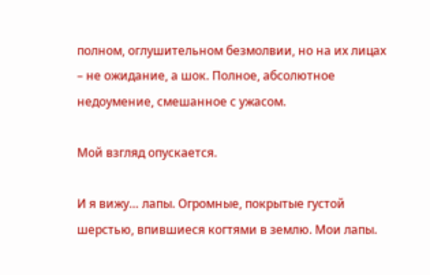полном, оглушительном безмолвии, но на их лицах – не ожидание, а шок. Полное, абсолютное недоумение, смешанное с ужасом.

Мой взгляд опускается.

И я вижу… лапы. Огромные, покрытые густой шерстью, впившиеся когтями в землю. Мои лапы.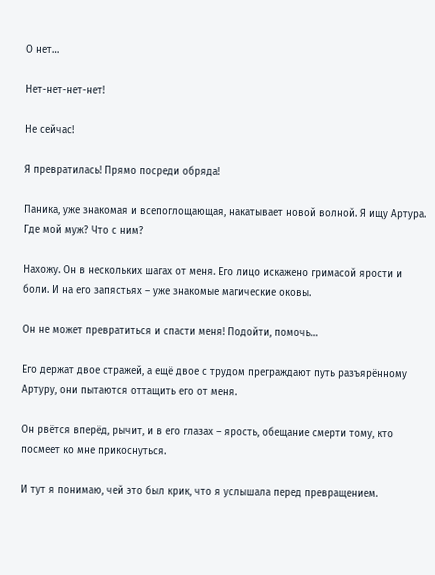О нет…

Нет-нет-нет-нет!

Не сейчас!

Я превратилась! Прямо посреди обряда!

Паника, уже знакомая и всепоглощающая, накатывает новой волной. Я ищу Артура. Где мой муж? Что с ним?

Нахожу. Он в нескольких шагах от меня. Его лицо искажено гримасой ярости и боли. И на его запястьях – уже знакомые магические оковы.

Он не может превратиться и спасти меня! Подойти, помочь…

Его держат двое стражей, а ещё двое с трудом преграждают путь разъярённому Артуру, они пытаются оттащить его от меня.

Он рвётся вперёд, рычит, и в его глазах – ярость, обещание смерти тому, кто посмеет ко мне прикоснуться.

И тут я понимаю, чей это был крик, что я услышала перед превращением.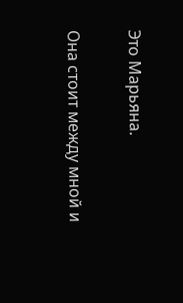Это Марьяна.

Она стоит между мной и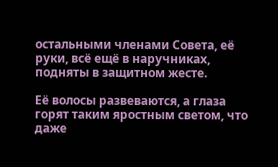остальными членами Совета, её руки, всё ещё в наручниках, подняты в защитном жесте.

Её волосы развеваются, а глаза горят таким яростным светом, что даже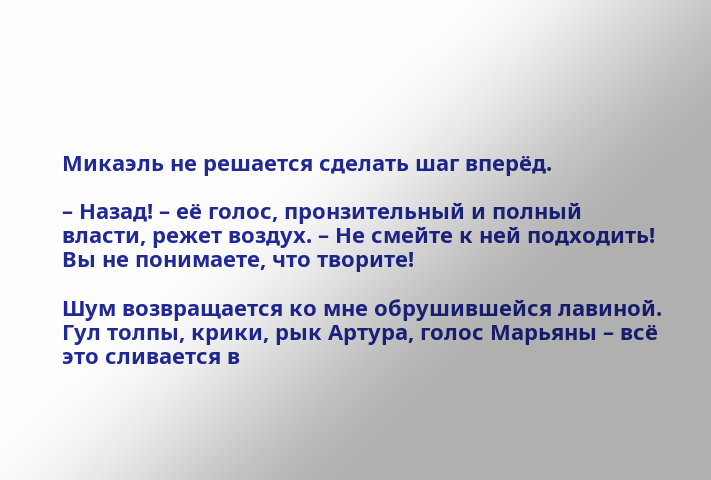Микаэль не решается сделать шаг вперёд.

– Назад! – её голос, пронзительный и полный власти, режет воздух. – Не смейте к ней подходить! Вы не понимаете, что творите!

Шум возвращается ко мне обрушившейся лавиной. Гул толпы, крики, рык Артура, голос Марьяны – всё это сливается в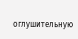оглушительную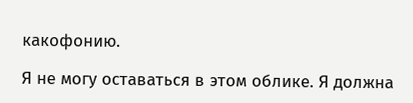какофонию.

Я не могу оставаться в этом облике. Я должна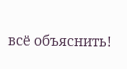всё объяснить!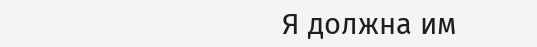Я должна им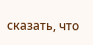сказать, что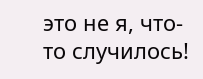это не я, что-то случилось!